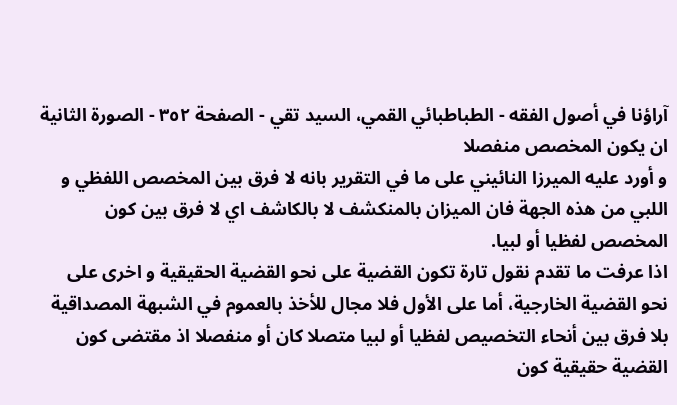آراؤنا في أصول الفقه - الطباطبائي القمي، السيد تقي - الصفحة ٣٥٢ - الصورة الثانية ان يكون المخصص منفصلا
و أورد عليه الميرزا النائيني على ما في التقرير بانه لا فرق بين المخصص اللفظي و اللبي من هذه الجهة فان الميزان بالمنكشف لا بالكاشف اي لا فرق بين كون المخصص لفظيا أو لبيا.
اذا عرفت ما تقدم نقول تارة تكون القضية على نحو القضية الحقيقية و اخرى على نحو القضية الخارجية، أما على الأول فلا مجال للأخذ بالعموم في الشبهة المصداقية بلا فرق بين أنحاء التخصيص لفظيا أو لبيا متصلا كان أو منفصلا اذ مقتضى كون القضية حقيقية كون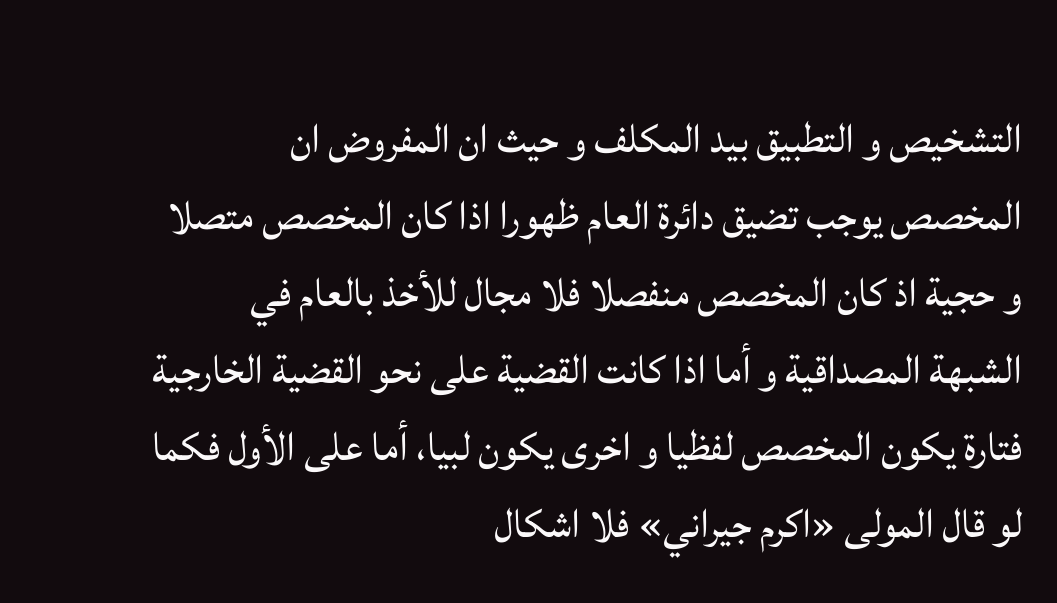التشخيص و التطبيق بيد المكلف و حيث ان المفروض ان المخصص يوجب تضيق دائرة العام ظهورا اذا كان المخصص متصلا و حجية اذ كان المخصص منفصلا فلا مجال للأخذ بالعام في الشبهة المصداقية و أما اذا كانت القضية على نحو القضية الخارجية فتارة يكون المخصص لفظيا و اخرى يكون لبيا، أما على الأول فكما لو قال المولى «اكرم جيراني» فلا اشكال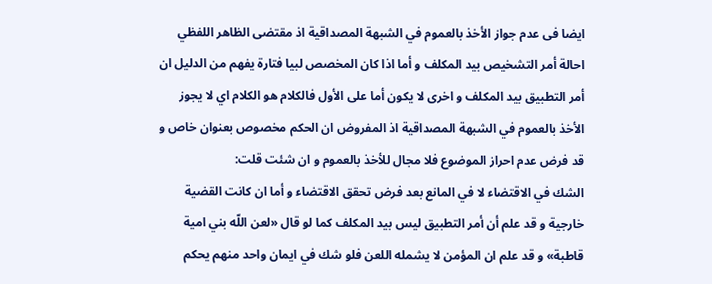ايضا فى عدم جواز الأخذ بالعموم في الشبهة المصداقية اذ مقتضى الظاهر اللفظي احالة أمر التشخيص بيد المكلف و أما اذا كان المخصص لبيا فتارة يفهم من الدليل ان أمر التطبيق بيد المكلف و اخرى لا يكون أما على الأول فالكلام هو الكلام اي لا يجوز الأخذ بالعموم في الشبهة المصداقية اذ المفروض ان الحكم مخصوص بعنوان خاص و قد فرض عدم احراز الموضوع فلا مجال للأخذ بالعموم و ان شئت قلت:
الشك في الاقتضاء لا في المانع بعد فرض تحقق الاقتضاء و أما ان كانت القضية خارجية و قد علم أن أمر التطبيق ليس بيد المكلف كما لو قال «لعن اللّه بني امية قاطبة» و قد علم ان المؤمن لا يشمله اللعن فلو شك في ايمان واحد منهم يحكم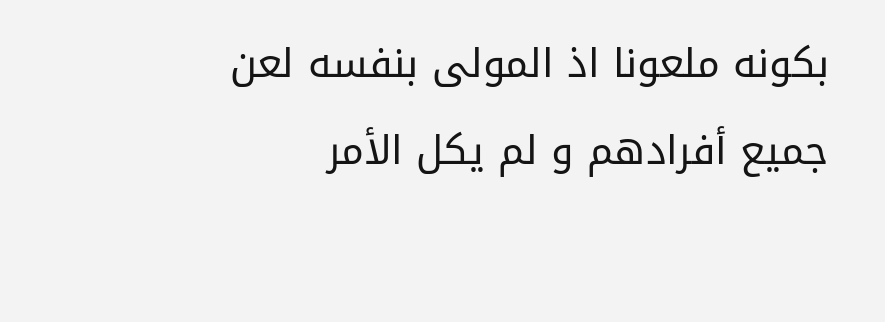بكونه ملعونا اذ المولى بنفسه لعن جميع أفرادهم و لم يكل الأمر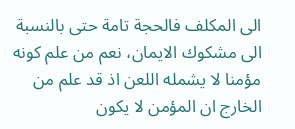الى المكلف فالحجة تامة حتى بالنسبة الى مشكوك الايمان، نعم من علم كونه مؤمنا لا يشمله اللعن اذ قد علم من الخارج ان المؤمن لا يكون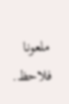ملعونا فلاحظ.